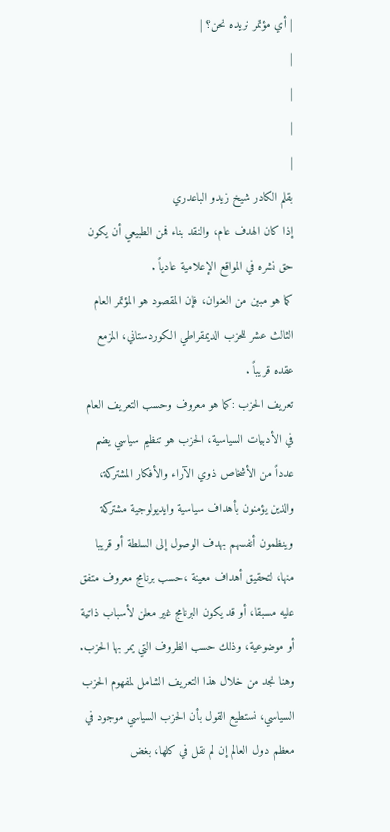| أي مؤتمر نريده نحن؟ |
|
|
|
|
بقلم الكادر شيخ زيدو الباعدري
إذا كان الهدف عام، والنقد بناء فمن الطبيعي أن يكون حق نشره في المواقع الإعلامية عادياً .
كما هو مبين من العنوان، فإن المقصود هو المؤتمر العام الثالث عشر للحزب الديمقراطي الكوردستاني، المزمع عقده قريباً .
تعريف الحزب :كما هو معروف وحسب التعريف العام في الأدبيات السياسية، الحزب هو تنظيم سياسي يضم عدداً من الأشخاص ذوي الآراء والأفكار المشتركة، والذين يؤمنون بأهداف سياسية وايديولوجية مشتركة وينظمون أنفسهم بهدف الوصول إلى السلطة أو قريبا منها، لتحقيق أهداف معينة ،حسب برنامج معروف متفق عليه مسبقا، أو قد يكون البرنامج غير معلن لأسباب ذاتية أو موضوعية، وذلك حسب الظروف التي يمر بها الحزب. وهنا نجد من خلال هذا التعريف الشامل لمفهوم الحزب السياسي، نستطيع القول بأن الحزب السياسي موجود في معظم دول العالم إن لم نقل في كلها، بغض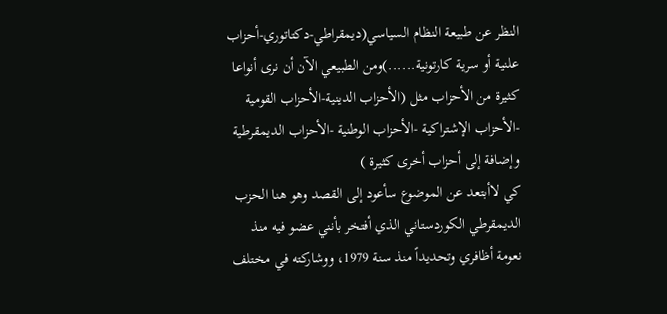النظر عن طبيعة النظام السياسي(ديمقراطي-دكتاتوري-أحزاب علنية أو سرية كارتونية......)ومن الطبيعي الآن أن نرى أنواعا كثيرة من الأحزاب مثل (الأحزاب الدينية-الأحزاب القومية -الأحزاب الإشتراكية -الأحزاب الوطنية -الأحزاب الديمقرطية وإضافة إلى أحزاب أخرى كثيرة )
كي لاأبتعد عن الموضوع سأعود إلى القصد وهو هنا الحزب الديمقرطي الكوردستاني الذي أفتخر بأنني عضو فيه منذ نعومة أظافري وتحديداً منذ سنة 1979، ووشاركته في مختلف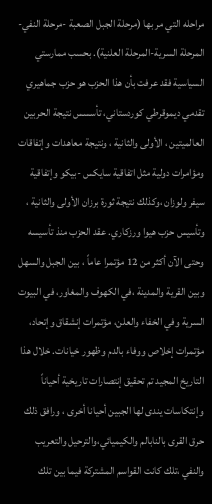مراحله التي مر بها (مرحلة الجبل الصعبة -مرحلة النفي-المرحلة السرية-المرحلة العلنية). بحسب ممارستي السياسية فقد عرفت بأن هذا الحزب هو حزب جماهيري تقدمي ديموقرطي كوردستاني، تأسسس نتيجة الحربين العالميتين ، الأولى والثانية ، ونتيجة معاهدات وإتفاقات ومؤامرات دولية مثل اتفاقية سايكس -بيكو وإتفاقية سيفر ولوزان ،وكذلك نتيجة ثورة برزان الأولى والثانية ، وتأسيس حزب هيوا ورزكاري. عقد الحزب منذ تأسيسه وحتى الآن أكثر من 12 مؤتمرا عاماً ، بين الجبل والسهل وبين القرية والمدينة ،في الكهوف والمغاور، في البيوت السرية وفي الخفاء والعلن، مؤتمرات إنشقاق وإتحاد، مؤتمرات إخلاص ووفاء بالدم وظهور خيانات. خلال هذا التاريخ المجيد تم تحقيق إنتصارات تاريخية أحياناً وإنتكاسات يندى لها الجبين أحيانا أخرى ، ورافق ذلك حرق القرى بالنابالم والكيميائي،والترحيل والتعريب والنفي ،تلك كانت القواسم المشتركة فيما بين تلك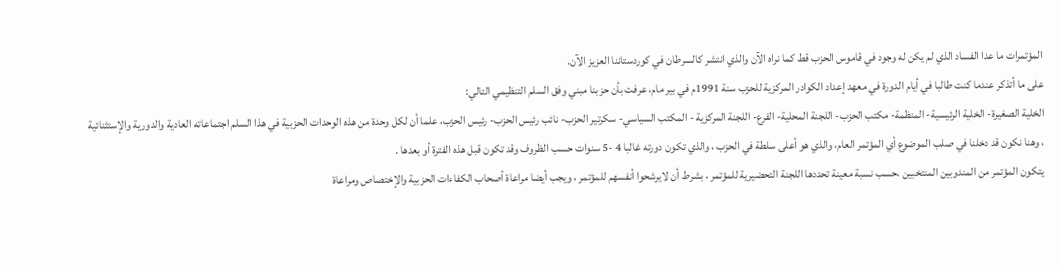المؤتمرات ما عدا الفساد الذي لم يكن له وجود في قاموس الحزب قط كما نراه الآن والذي انتشر كالسرطان في كوردستاننا العزيز الآن.
على ما أتذكر عندما كنت طالبا في أيام الدورة في معهد إعداد الكوادر المركزية للحزب سنة 1991م في بير مام، عرفت بأن حزبنا مبني وفق السلم التنظيمي التالي:
الخلية الصغيرة- الخلية الرئيسية- المنظمة- مكتب الحزب- اللجنة المحلية- الفرع- اللجنة المركزية - المكتب السياسي- سكرتير الحزب- نائب رئيس الحزب- رئيس الحزب، علما أن لكل وحدة من هذه الوحدات الحزبية في هذا السلم اجتماعاته العادية والدورية والإستثنائية ، وهنا نكون قد دخلنا في صلب الموضوع أي المؤتمر العام، والذي هو أعلى سلطة في الحزب ، والذي تكون دورته غالبا 4 -5 سنوات حسب الظروف وقد تكون قبل هذه الفترة أو بعدها .
يتكون المؤتمر من المندوبين المنتخبين ،حسب نسبة معينة تحددها اللجنة التحضيرية للمؤتمر ، بشرط أن لايرشحوا أنفسهم للمؤتمر ، ويجب أيضا مراعاة أصحاب الكفاءات الحزبية والإختصاص ومراعاة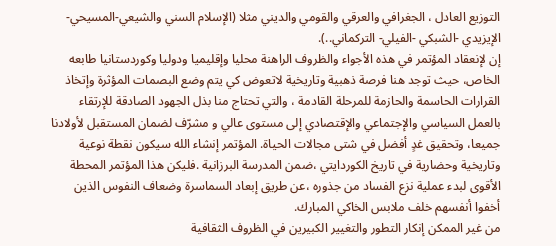التوزيع العادل ، الجغرافي والعرقي والقومي والديني مثلا (الإسلام السني والشيعي-المسيحي-الإيزيدي -الشبكي -الفيلي- التركماني..).
إن لإنعقاد المؤتمر في هذه الأجواء والظروف الراهنة محليا وإقليميا ودوليا وكوردستانيا طابعه الخاص، حيث توجد هنا فرصة ذهبية وتاريخية لاتعوض كي يتم وضع البصمات المؤثرة وإتخاذ القرارات الحاسمة والحازمة للمرحلة القادمة ، والتي تحتاج منا بذل الجهود الصادقة للإرتقاء بالعمل السياسي والإجتماعي والإقتصادي إلى مستوى عالي و مشرّف لضمان المستقبل لأولادنا جميعا، وتحقيق غدٍ أفضل في شتى مجالات الحياة. المؤتمر إنشاء الله سيكون نقطة نوعية وتاريخية وحضارية في تاريخ الكوردايتي ،ضمن المدرسة البرزانية .فليكن هذا المؤتمر المحطة الأقوى لبدء عملية نزع الفساد من جذوره ،عن طريق إبعاد السماسرة وضعاف النفوس الذين أخفوا أنفسهم خلف ملابس الخاكي المبارك.
من غير الممكن إنكار التطور والتغيير الكبيرين في الظروف الثقافية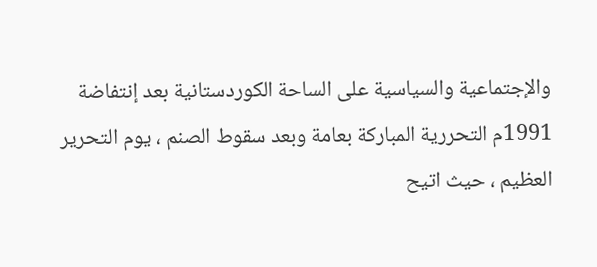والإجتماعية والسياسية على الساحة الكوردستانية بعد إنتفاضة 1991م التحررية المباركة بعامة وبعد سقوط الصنم ، يوم التحرير العظيم ، حيث اتيح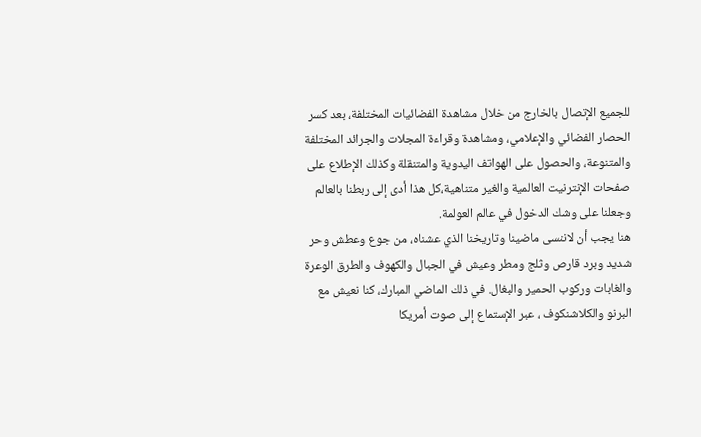للجميع الإتصال بالخارج من خلال مشاهدة الفضائيات المختلفة، بعد كسر الحصار الفضائي والإعلامي، ومشاهدة وقراءة المجلات والجرائد المختلفة والمتنوعة، والحصول على الهواتف اليدوية والمتنقلة وكذلك الإطلاع على صفحات الإنترنيت العالمية والغير متناهية،كل هذا أدى إلى ربطنا بالعالم وجعلنا على وشك الدخول في عالم العولمة.
هنا يجب أن لاننسى ماضينا وتاريخنا الذي عشناه، من جوع وعطش وحر شديد وبرد قارص وثلج ومطر وعيش في الجبال والكهوف والطرق الوعرة والغابات وركوب الحمير والبغال. في ذلك الماضي المبارك، كنا نعيش مع البرنو والكلاشنكوف ، عبر الإستماع إلى صوت أمريكا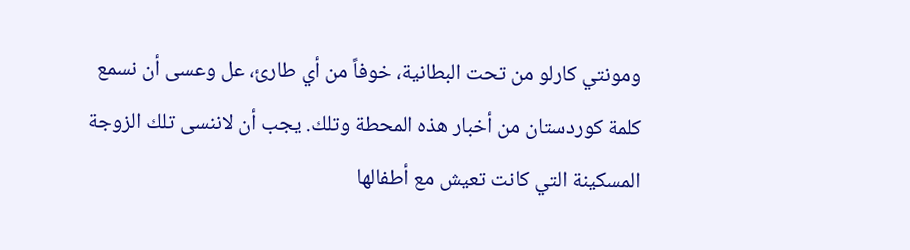ومونتي كارلو من تحت البطانية، خوفاً من أي طارئ، عل وعسى أن نسمع كلمة كوردستان من أخبار هذه المحطة وتلك. يجب أن لاننسى تلك الزوجة المسكينة التي كانت تعيش مع أطفالها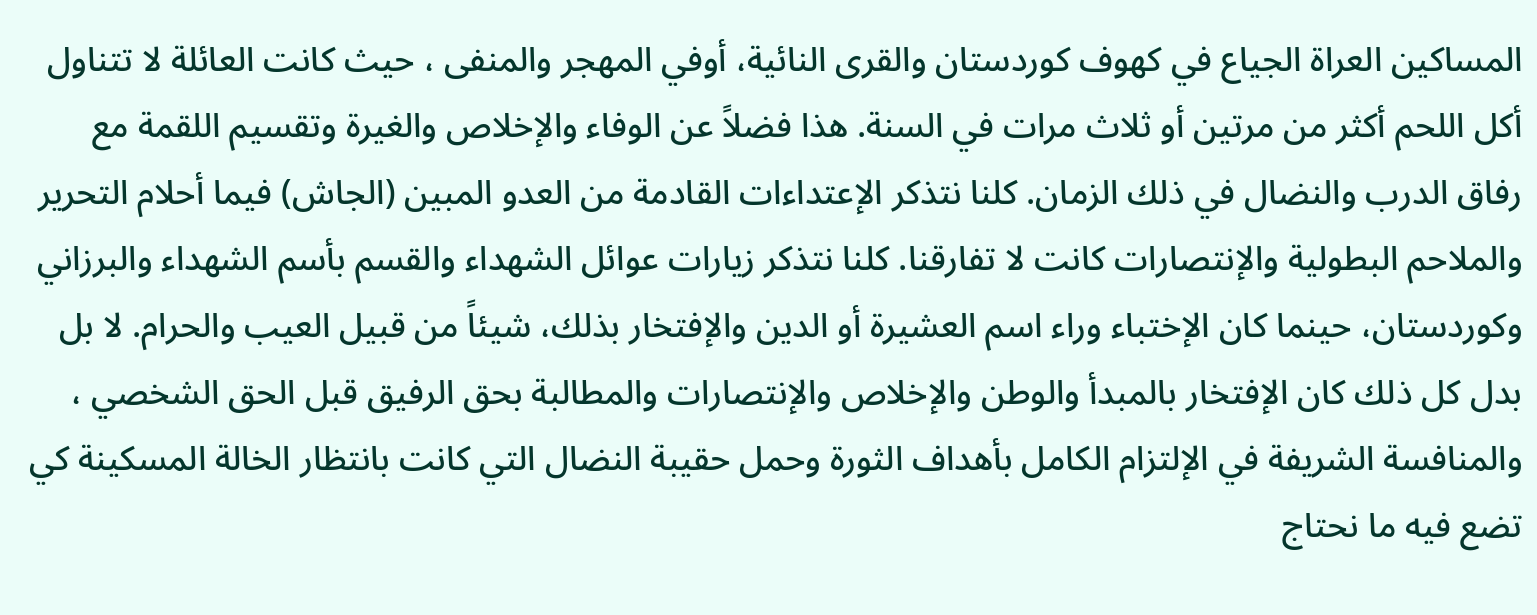المساكين العراة الجياع في كهوف كوردستان والقرى النائية، أوفي المهجر والمنفى ، حيث كانت العائلة لا تتناول أكل اللحم أكثر من مرتين أو ثلاث مرات في السنة. هذا فضلاً عن الوفاء والإخلاص والغيرة وتقسيم اللقمة مع رفاق الدرب والنضال في ذلك الزمان. كلنا نتذكر الإعتداءات القادمة من العدو المبين (الجاش) فيما أحلام التحرير والملاحم البطولية والإنتصارات كانت لا تفارقنا. كلنا نتذكر زيارات عوائل الشهداء والقسم بأسم الشهداء والبرزاني وكوردستان، حينما كان الإختباء وراء اسم العشيرة أو الدين والإفتخار بذلك، شيئاً من قبيل العيب والحرام. لا بل بدل كل ذلك كان الإفتخار بالمبدأ والوطن والإخلاص والإنتصارات والمطالبة بحق الرفيق قبل الحق الشخصي ، والمنافسة الشريفة في الإلتزام الكامل بأهداف الثورة وحمل حقيبة النضال التي كانت بانتظار الخالة المسكينة كي تضع فيه ما نحتاج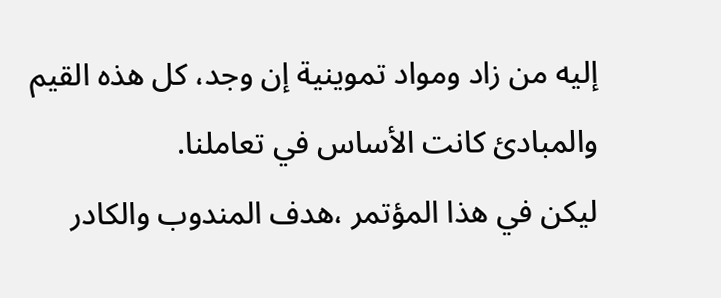إليه من زاد ومواد تموينية إن وجد، كل هذه القيم والمبادئ كانت الأساس في تعاملنا.
ليكن في هذا المؤتمر ،هدف المندوب والكادر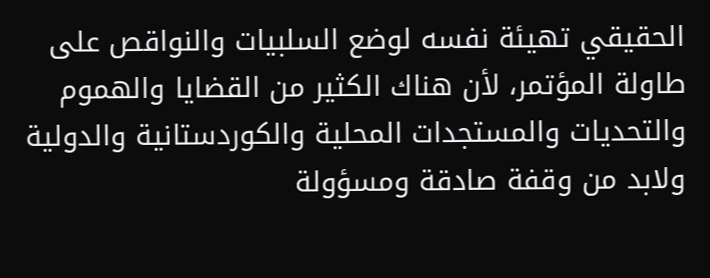الحقيقي تهيئة نفسه لوضع السلبيات والنواقص على طاولة المؤتمر، لأن هناك الكثير من القضايا والهموم والتحديات والمستجدات المحلية والكوردستانية والدولية ولابد من وقفة صادقة ومسؤولة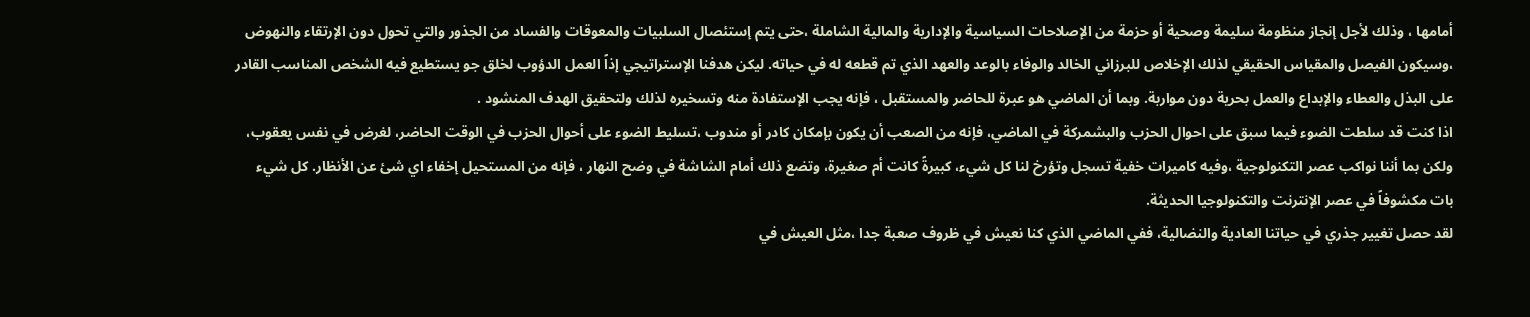أمامها ، وذلك لأجل إنجاز منظومة سليمة وصحية أو حزمة من الإصلاحات السياسية والإدارية والمالية الشاملة ،حتى يتم إستئصال السلبيات والمعوقات والفساد من الجذور والتي تحول دون الإرتقاء والنهوض ،وسيكون الفيصل والمقياس الحقيقي لذلك الإخلاص للبرزاني الخالد والوفاء بالوعد والعهد الذي تم قطعه له في حياته. ليكن هدفنا الإستراتيجي إذاً العمل الدؤوب لخلق جو يستطيع فيه الشخص المناسب القادر على البذل والعطاء والإبداع والعمل بحرية دون مواربة. وبما أن الماضي هو عبرة للحاضر والمستقبل ، فإنه يجب الإستفادة منه وتسخيره لذلك ولتحقيق الهدف المنشود .
اذا كنت قد سلطت الضوء فيما سبق على احوال الحزب والبشمركة في الماضي، فإنه من الصعب أن يكون بإمكان كادر أو مندوب ،تسليط الضوء على أحوال الحزب في الوقت الحاضر، لغرض في نفس يعقوب، ولكن بما أننا نواكب عصر التكنولوجية ،وفيه كاميرات خفية تسجل وتؤرخ لنا كل شيء، كبيرةً كانت أم صغيرة، وتضع ذلك أمام الشاشة في وضح النهار ، فإنه من المستحيل إخفاء اي شئ عن الأنظار. كل شيء بات مكشوفاً في عصر الإنترنت والتكنولوجيا الحديثة.
لقد حصل تغيير جذري في حياتنا العادية والنضالية، ففي الماضي الذي كنا نعيش في ظروف صعبة جدا ،مثل العيش في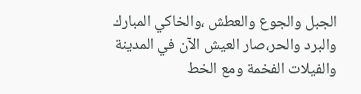الجبل والجوع والعطش ،والخاكي المبارك والبرد والحر،صار العيش الآن في المدينة والفيلات الفخمة ومع الخط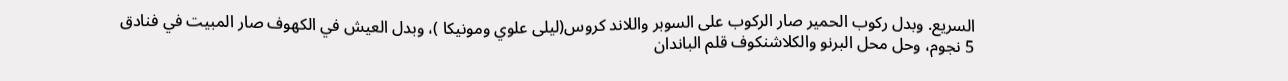السريع. وبدل ركوب الحمير صار الركوب على السوبر واللاند كروس(ليلى علوي ومونيكا )، وبدل العيش في الكهوف صار المبيت في فنادق 5 نجوم، وحل محل البرنو والكلاشنكوف قلم الباندان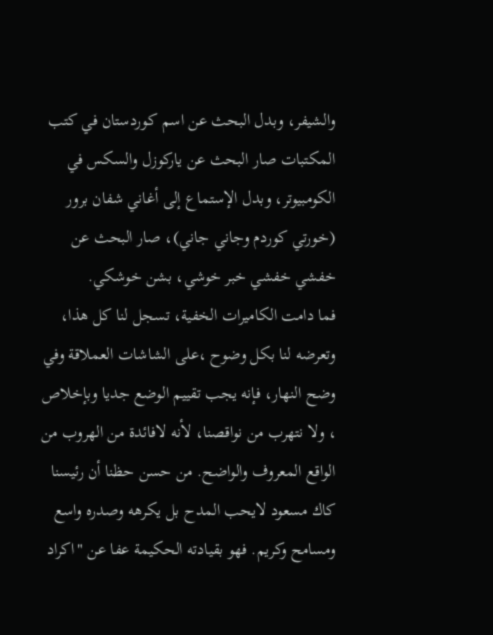والشيفر، وبدل البحث عن اسم كوردستان في كتب المكتبات صار البحث عن ياركوزل والسكس في الكومبيوتر، وبدل الإستماع إلى أغاني شفان برور (خورتي كوردم وجاني جاني)، صار البحث عن خفشي خفشي خبر خوشي، بشن خوشكي.
فما دامت الكاميرات الخفية، تسجل لنا كل هذا، وتعرضه لنا بكل وضوح ،على الشاشات العملاقة وفي وضح النهار، فإنه يجب تقييم الوضع جديا وبإخلاص ، ولا نتهرب من نواقصنا، لأنه لافائدة من الهروب من الواقع المعروف والواضح. من حسن حظنا أن رئيسنا كاك مسعود لايحب المدح بل يكرهه وصدره واسع ومسامح وكريم. فهو بقيادته الحكيمة عفا عن "اكراد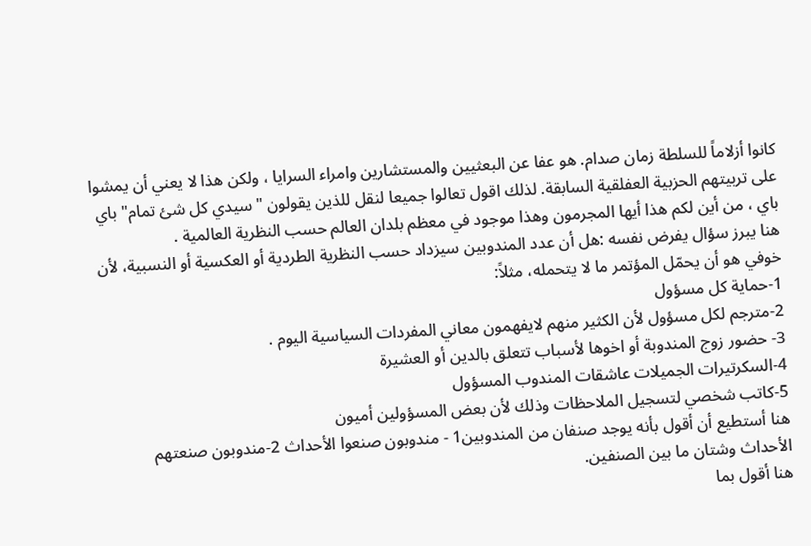كانوا أزلاماً للسلطة زمان صدام. هو عفا عن البعثيين والمستشارين وامراء السرايا ، ولكن هذا لا يعني أن يمشوا على تربيتهم الحزبية العفلقية السابقة. لذلك اقول تعالوا جميعا لنقل للذين يقولون "سيدي كل شئ تمام" باي باي ، من أين لكم هذا أيها المجرمون وهذا موجود في معظم بلدان العالم حسب النظرية العالمية .
هنا يبرز سؤال يفرض نفسه :هل أن عدد المندوبين سيزداد حسب النظرية الطردية أو العكسية أو النسبية، لأن خوفي هو أن يحمّل المؤتمر ما لا يتحمله، مثلاً:
1-حماية كل مسؤول
2-مترجم لكل مسؤول لأن الكثير منهم لايفهمون معاني المفردات السياسية اليوم .
3- حضور زوج المندوبة أو اخوها لأسباب تتعلق بالدين أو العشيرة
4-السكرتيرات الجميلات عاشقات المندوب المسؤول
5-كاتب شخصي لتسجيل الملاحظات وذلك لأن بعض المسؤولين أميون
هنا أستطيع أن أقول بأنه يوجد صنفان من المندوبين1 - مندوبون صنعوا الأحداث 2-مندوبون صنعتهم الأحداث وشتان ما بين الصنفين.
هنا أقول بما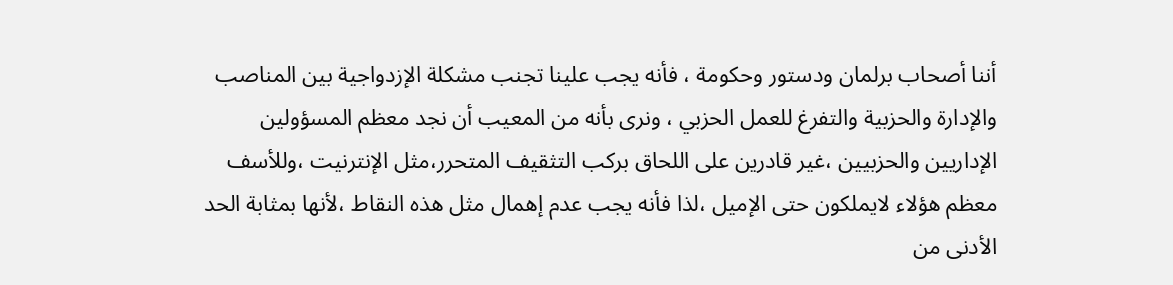أننا أصحاب برلمان ودستور وحكومة ، فأنه يجب علينا تجنب مشكلة الإزدواجية بين المناصب والإدارة والحزبية والتفرغ للعمل الحزبي ، ونرى بأنه من المعيب أن نجد معظم المسؤولين الإداريين والحزبيين ،غير قادرين على اللحاق بركب التثقيف المتحرر،مثل الإنترنيت ،وللأسف معظم هؤلاء لايملكون حتى الإميل ،لذا فأنه يجب عدم إهمال مثل هذه النقاط ،لأنها بمثابة الحد الأدنى من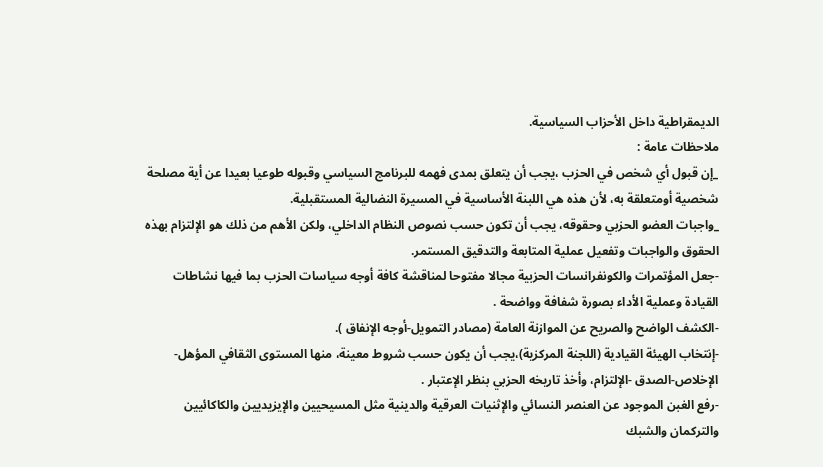الديمقراطية داخل الأحزاب السياسية.
ملاحظات عامة :
_إن قبول أي شخص في الحزب ،يجب أن يتعلق بمدى فهمه للبرنامج السياسي وقبوله طوعيا بعيدا عن أية مصلحة شخصية أومتعلقة به، لأن هذه هي اللبنة الأساسية في المسيرة النضالية المستقبلية.
_واجبات العضو الحزبي وحقوقه، يجب أن تكون حسب نصوص النظام الداخلي، ولكن الأهم من ذلك هو الإلتزام بهذه الحقوق والواجبات وتفعيل عملية المتابعة والتدقيق المستمر.
-جعل المؤتمرات والكونفرانسات الحزبية مجالا مفتوحا لمناقشة كافة أوجه سياسات الحزب بما فيها نشاطات القيادة وعملية الأداء بصورة شفافة وواضحة .
-الكشف الواضح والصريح عن الموازنة العامة (مصادر التمويل-أوجه الإنفاق ).
-إنتخاب الهيئة القيادية (اللجنة المركزية)،يجب أن يكون حسب شروط معينة، منها المستوى الثقافي المؤهل-الإخلاص-الصدق -الإلتزام، وأخذ تاريخه الحزبي بنظر الإعتبار .
-رفع الغبن الموجود عن العنصر النسائي والإثنيات العرقية والدينية مثل المسيحيين والإيزيديين والكاكائيين والتركمان والشبك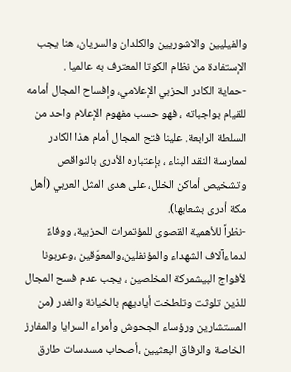والفيليين والاشوريين والكلدان والسريان، هنا يجب الإستفادة من نظام الكوتا المعترف به عالميا .
-حماية الكادر الحزبي الإعلامي، وإفساح المجال أمامه للقيام بواجباته ، فهو حسب مفهوم الإعلام واحد من السلطة الرابعة. علينا فتح المجال أمام هذا الكادر لممارسة النقد البناء ، بإعتباره الأدرى بالنواقص وتشخيص أماكن الخلل، على هدى المثل العربي (أهل مكة أدرى بشعابها).
-نظراً للأهمية القصوى للمؤتمرات الحزبية، ووفاءً لدماءآلاف الشهداء والمؤنفلين،والمعوّقين ،وعربونا لأفواج البيشمركة المخلصين ، يجب عدم فسح المجال للذين تلوثت وتلطخت أياديهم بالخيانة والغدر (من المستشارين ورؤساء الجحوش وأمراء السرايا والمفارز الخاصة والرفاق البعثيين ،أصحاب مسدسات طارق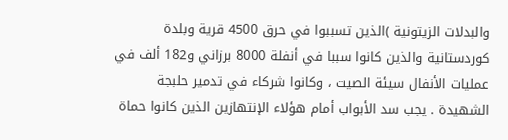والبدلات الزيتونية )الذين تسببوا في حرق 4500 قرية وبلدة كوردستانية والذين كانوا سببا في أنفلة 8000 برزاني و182 ألف في عمليات الأنفال سيئة الصيت ، وكانوا شركاء في تدمير حلبجة الشهيدة . يجب سد الأبواب أمام هؤلاء الإنتهازين الذين كانوا حماة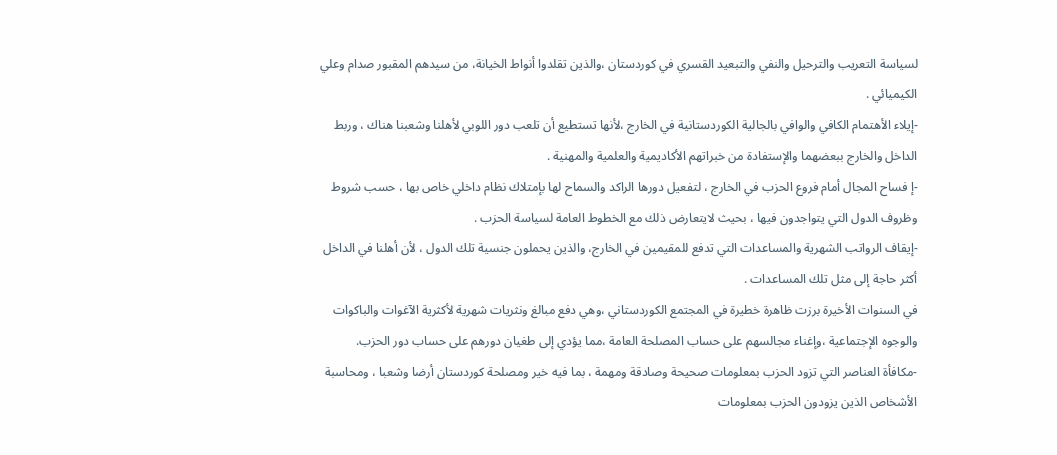لسياسة التعريب والترحيل والنفي والتبعيد القسري في كوردستان ،والذين تقلدوا أنواط الخيانة، من سيدهم المقبور صدام وعلي الكيميائي .
-إيلاء الأهتمام الكافي والوافي بالجالية الكوردستانية في الخارج ،لأنها تستطيع أن تلعب دور اللوبي لأهلنا وشعبنا هناك ، وربط الداخل والخارج ببعضهما والإستفادة من خبراتهم الأكاديمية والعلمية والمهنية .
-إ فساح المجال أمام فروع الحزب في الخارج ، لتفعيل دورها الراكد والسماح لها بإمتلاك نظام داخلي خاص بها ، حسب شروط وظروف الدول التي يتواجدون فيها ، بحيث لايتعارض ذلك مع الخطوط العامة لسياسة الحزب .
-إيقاف الرواتب الشهرية والمساعدات التي تدفع للمقيمين في الخارج، والذين يحملون جنسية تلك الدول ، لأن أهلنا في الداخل أكثر حاجة إلى مثل تلك المساعدات .
في السنوات الأخيرة برزت ظاهرة خطيرة في المجتمع الكوردستاني ،وهي دفع مبالغ ونثريات شهرية لأكثرية الآغوات والباكوات والوجوه الإجتماعية ،وإغناء مجالسهم على حساب المصلحة العامة ،مما يؤدي إلى طغيان دورهم على حساب دور الحزب.
-مكافأة العناصر التي تزود الحزب بمعلومات صحيحة وصادقة ومهمة ، بما فيه خير ومصلحة كوردستان أرضا وشعبا ، ومحاسبة الأشخاص الذين يزودون الحزب بمعلومات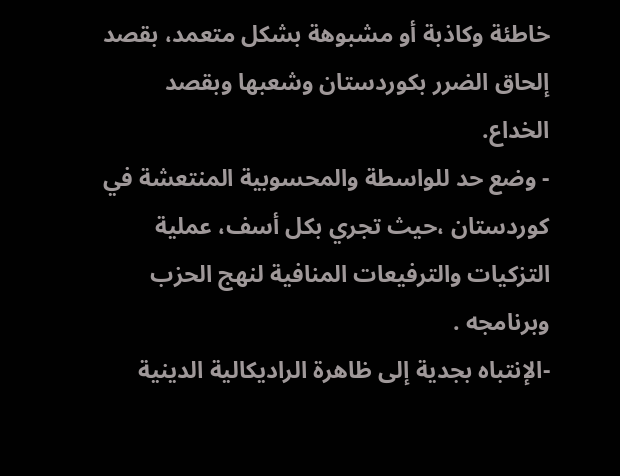خاطئة وكاذبة أو مشبوهة بشكل متعمد، بقصد إلحاق الضرر بكوردستان وشعبها وبقصد الخداع.
- وضع حد للواسطة والمحسوبية المنتعشة في كوردستان ،حيث تجري بكل أسف، عملية التزكيات والترفيعات المنافية لنهج الحزب وبرنامجه .
-الإنتباه بجدية إلى ظاهرة الراديكالية الدينية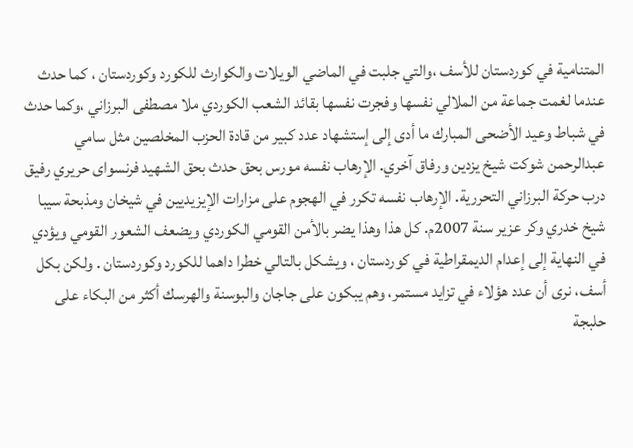المتنامية في كوردستان للأسف ،والتي جلبت في الماضي الويلات والكوارث للكورد وكوردستان ، كما حدث عندما لغمت جماعة من الملالي نفسها وفجرت نفسها بقائد الشعب الكوردي ملا مصطفى البرزاني ،وكما حدث في شباط وعيد الأضحى المبارك ما أدى إلى إستشهاد عدد كبير من قادة الحزب المخلصين مثل سامي عبدالرحمن شوكت شيخ يزدين ورفاق آخري. الإرهاب نفسه مورس بحق حدث بحق الشهيد فرنسواى حريري رفيق درب حركة البرزاني التحررية. الإرهاب نفسه تكرر في الهجوم على مزارات الإيزيديين في شيخان ومذبحة سيبا شيخ خدري وكر عزير سنة 2007م. كل هذا وهذا يضر بالأمن القومي الكوردي ويضعف الشعور القومي ويؤدي في النهاية إلى إعدام الديمقراطية في كوردستان ، ويشكل بالتالي خطرا داهما للكورد وكوردستان . ولكن بكل أسف، نرى أن عدد هؤلاء في تزايد مستمر، وهم يبكون على جاجان والبوسنة والهرسك أكثر من البكاء على حلبجة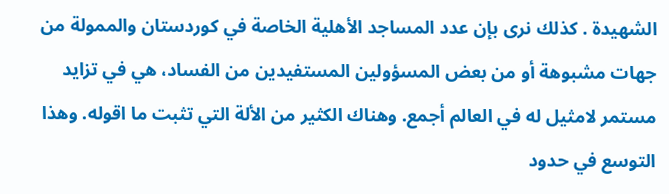الشهيدة . كذلك نرى بإن عدد المساجد الأهلية الخاصة في كوردستان والممولة من جهات مشبوهة أو من بعض المسؤولين المستفيدين من الفساد، هي في تزايد مستمر لامثيل له في العالم أجمع. وهناك الكثير من الألة التي تثبت ما اقوله. وهذا التوسع في حدود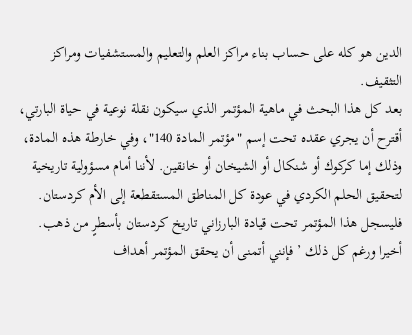الدين هو كله على حساب بناء مراكز العلم والتعليم والمستشفيات ومراكز التثقيف.
بعد كل هذا البحث في ماهية المؤتمر الذي سيكون نقلة نوعية في حياة البارتي، أقترح أن يجري عقده تحت إسم "مؤتمر المادة 140"، وفي خارطة هذه المادة، وذلك إما كركوك أو شنكال أو الشيخان أو خانقين. لأننا أمام مسؤولية تاريخية لتحقيق الحلم الكردي في عودة كل المناطق المستقطعة إلى الأم كردستان. فليسجل هذا المؤتمر تحت قيادة البارزاني تاريخ كردستان بأسطرٍ من ذهب.
أخيرا ورغم كل ذلك ’ فإنني أتمنى أن يحقق المؤتمر أهداف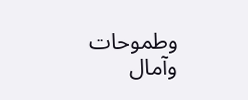وطموحات وآمال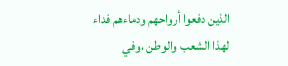الذين دفعوا أرواحهم ودماءهم فداء لهذا الشعب والوطن ،وفي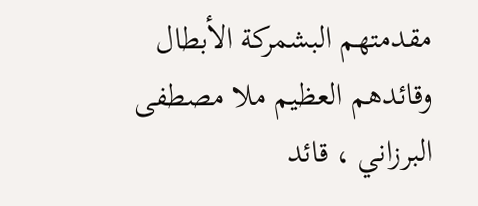مقدمتهم البشمركة الأبطال وقائدهم العظيم ملا مصطفى البرزاني ، قائد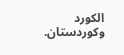الكورد وكوردستان.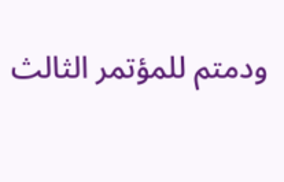ودمتم للمؤتمر الثالث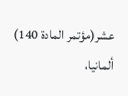عشر(مؤتمر المادة 140)
ألمانيا،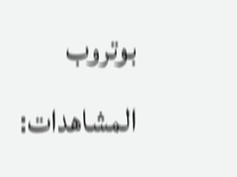بوتروب
المشاهدات: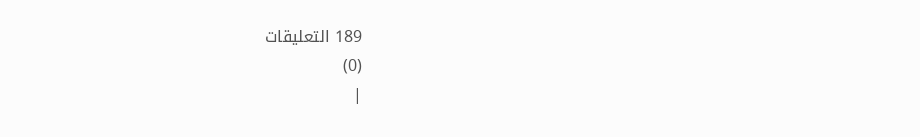189 التعليقات
(0)
|